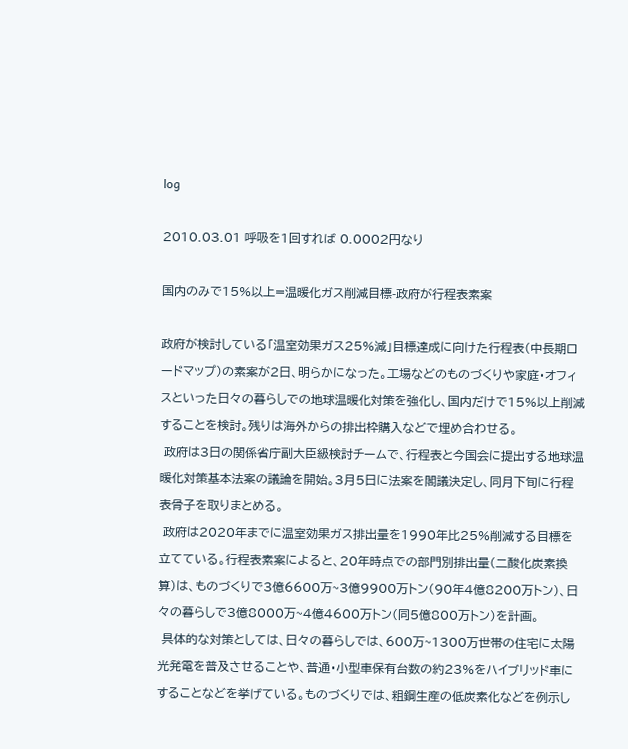log

2010.03.01 呼吸を1回すれば 0.0002円なり

国内のみで15%以上=温暖化ガス削減目標-政府が行程表素案

政府が検討している「温室効果ガス25%減」目標達成に向けた行程表(中長期ロードマップ)の素案が2日、明らかになった。工場などのものづくりや家庭・オフィスといった日々の暮らしでの地球温暖化対策を強化し、国内だけで15%以上削減することを検討。残りは海外からの排出枠購入などで埋め合わせる。
 政府は3日の関係省庁副大臣級検討チームで、行程表と今国会に提出する地球温暖化対策基本法案の議論を開始。3月5日に法案を閣議決定し、同月下旬に行程表骨子を取りまとめる。
 政府は2020年までに温室効果ガス排出量を1990年比25%削減する目標を立てている。行程表素案によると、20年時点での部門別排出量(二酸化炭素換算)は、ものづくりで3億6600万~3億9900万トン(90年4億8200万トン)、日々の暮らしで3億8000万~4億4600万トン(同5億800万トン)を計画。
 具体的な対策としては、日々の暮らしでは、600万~1300万世帯の住宅に太陽光発電を普及させることや、普通・小型車保有台数の約23%をハイブリッド車にすることなどを挙げている。ものづくりでは、粗鋼生産の低炭素化などを例示し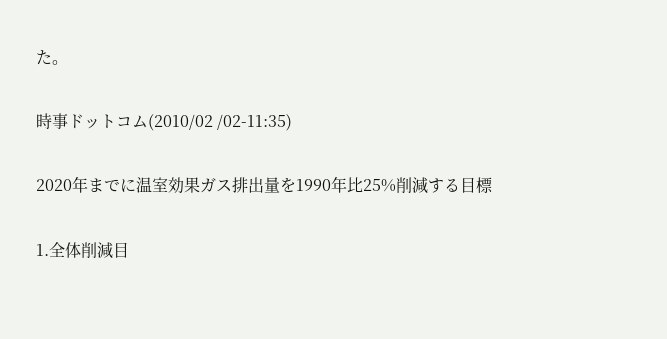た。

時事ドットコム(2010/02 /02-11:35)

2020年までに温室効果ガス排出量を1990年比25%削減する目標

1.全体削減目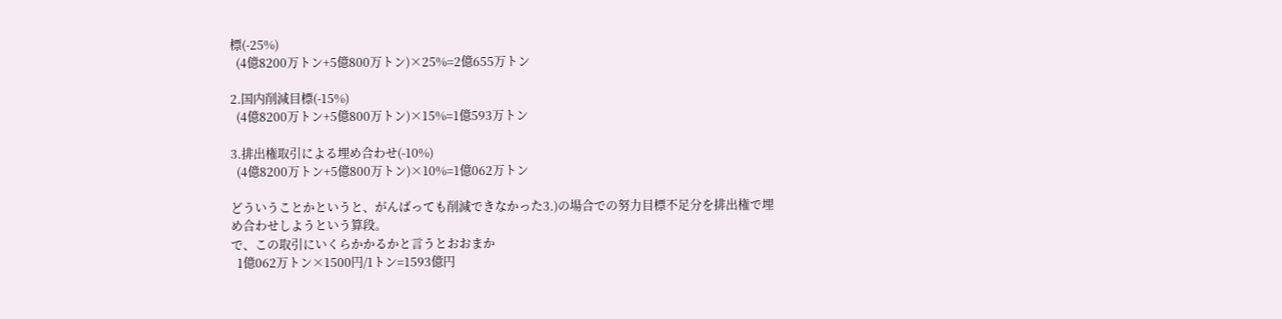標(-25%)
  (4億8200万トン+5億800万トン)×25%=2億655万トン

2.国内削減目標(-15%)
  (4億8200万トン+5億800万トン)×15%=1億593万トン

3.排出権取引による埋め合わせ(-10%)
  (4億8200万トン+5億800万トン)×10%=1億062万トン

どういうことかというと、がんばっても削減できなかった3.)の場合での努力目標不足分を排出権で埋め合わせしようという算段。
で、この取引にいくらかかるかと言うとおおまか
  1億062万トン×1500円/1トン=1593億円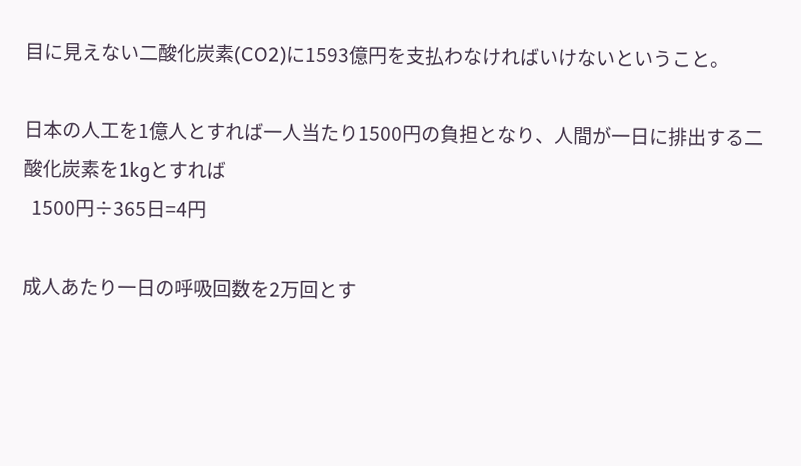目に見えない二酸化炭素(CO2)に1593億円を支払わなければいけないということ。

日本の人工を1億人とすれば一人当たり1500円の負担となり、人間が一日に排出する二酸化炭素を1kgとすれば
  1500円÷365日=4円

成人あたり一日の呼吸回数を2万回とす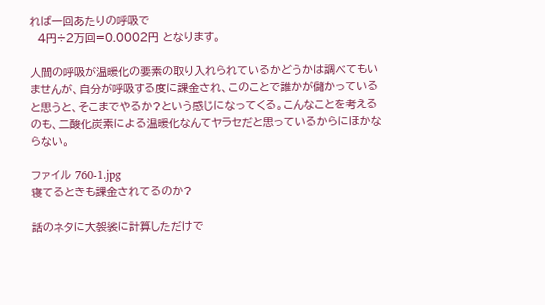れば一回あたりの呼吸で
  4円÷2万回=0.0002円 となります。

人間の呼吸が温暖化の要素の取り入れられているかどうかは調べてもいませんが、自分が呼吸する度に課金され、このことで誰かが儲かっていると思うと、そこまでやるか?という感じになってくる。こんなことを考えるのも、二酸化炭素による温暖化なんてヤラセだと思っているからにほかならない。

ファイル 760-1.jpg
寝てるときも課金されてるのか?

話のネタに大袈裟に計算しただけで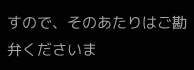すので、そのあたりはご勘弁くださいま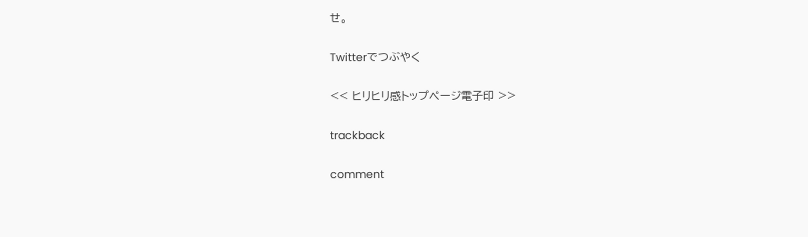せ。

Twitterでつぶやく

<< ヒリヒリ感トップページ電子印 >>

trackback

comment